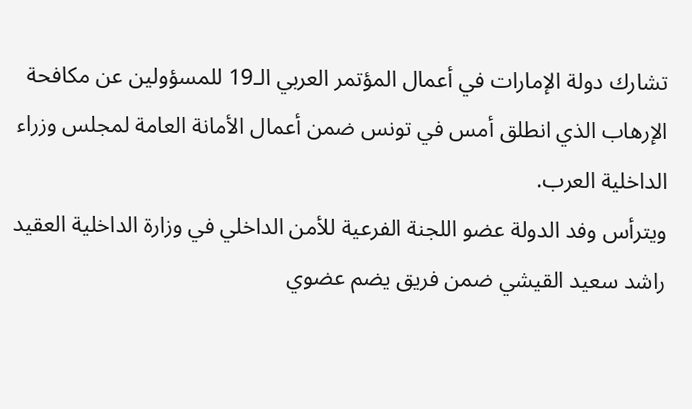تشارك دولة الإمارات في أعمال المؤتمر العربي الـ19 للمسؤولين عن مكافحة الإرهاب الذي انطلق أمس في تونس ضمن أعمال الأمانة العامة لمجلس وزراء الداخلية العرب.
ويترأس وفد الدولة عضو اللجنة الفرعية للأمن الداخلي في وزارة الداخلية العقيد راشد سعيد القيشي ضمن فريق يضم عضوي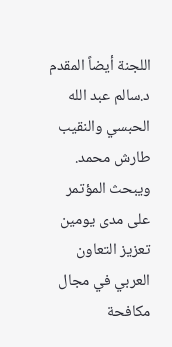اللجنة أيضاً المقدم د.سالم عبد الله الحبسي والنقيب طارش محمد.
ويبحث المؤتمر على مدى يومين تعزيز التعاون العربي في مجال مكافحة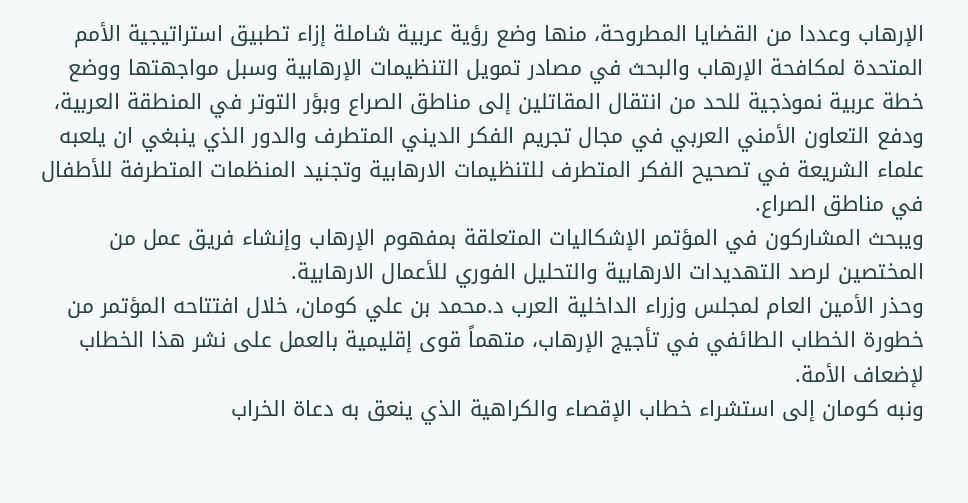الإرهاب وعددا من القضايا المطروحة، منها وضع رؤية عربية شاملة إزاء تطبيق استراتيجية الأمم المتحدة لمكافحة الإرهاب والبحث في مصادر تمويل التنظيمات الإرهابية وسبل مواجهتها ووضع خطة عربية نموذجية للحد من انتقال المقاتلين إلى مناطق الصراع وبؤر التوتر في المنطقة العربية، ودفع التعاون الأمني العربي في مجال تجريم الفكر الديني المتطرف والدور الذي ينبغي ان يلعبه علماء الشريعة في تصحيح الفكر المتطرف للتنظيمات الارهابية وتجنيد المنظمات المتطرفة للأطفال في مناطق الصراع.
ويبحث المشاركون في المؤتمر الإشكاليات المتعلقة بمفهوم الإرهاب وإنشاء فريق عمل من المختصين لرصد التهديدات الارهابية والتحليل الفوري للأعمال الارهابية.
وحذر الأمين العام لمجلس وزراء الداخلية العرب د.محمد بن علي كومان، خلال افتتاحه المؤتمر من خطورة الخطاب الطائفي في تأجيج الإرهاب، متهماً قوى إقليمية بالعمل على نشر هذا الخطاب لإضعاف الأمة.
ونبه كومان إلى استشراء خطاب الإقصاء والكراهية الذي ينعق به دعاة الخراب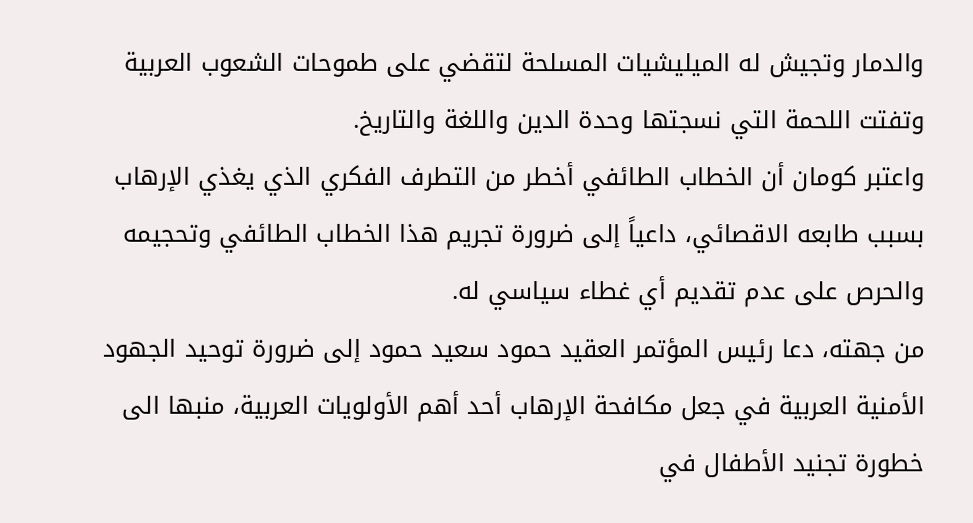والدمار وتجيش له الميليشيات المسلحة لتقضي على طموحات الشعوب العربية وتفتت اللحمة التي نسجتها وحدة الدين واللغة والتاريخ.
واعتبر كومان أن الخطاب الطائفي أخطر من التطرف الفكري الذي يغذي الإرهاب بسبب طابعه الاقصائي، داعياً إلى ضرورة تجريم هذا الخطاب الطائفي وتحجيمه والحرص على عدم تقديم أي غطاء سياسي له.
من جهته، دعا رئيس المؤتمر العقيد حمود سعيد حمود إلى ضرورة توحيد الجهود الأمنية العربية في جعل مكافحة الإرهاب أحد أهم الأولويات العربية، منبها الى خطورة تجنيد الأطفال في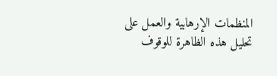المنظمات الإرهابية والعمل على تحليل هذه الظاهرة للوقوف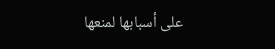على أسبابها لمنعها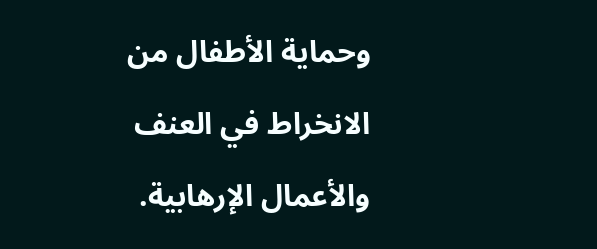وحماية الأطفال من الانخراط في العنف والأعمال الإرهابية.